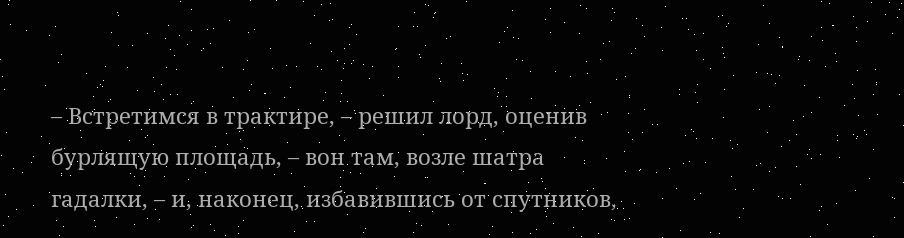– Встретимся в трактире, – решил лорд, оценив бурлящую площадь, – вон там, возле шатра гадалки, – и, наконец, избавившись от спутников,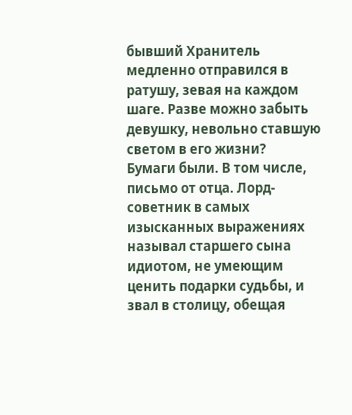бывший Хранитель медленно отправился в ратушу, зевая на каждом шаге. Разве можно забыть девушку, невольно ставшую светом в его жизни?
Бумаги были. В том числе, письмо от отца. Лорд-советник в самых изысканных выражениях называл старшего сына идиотом, не умеющим ценить подарки судьбы, и звал в столицу, обещая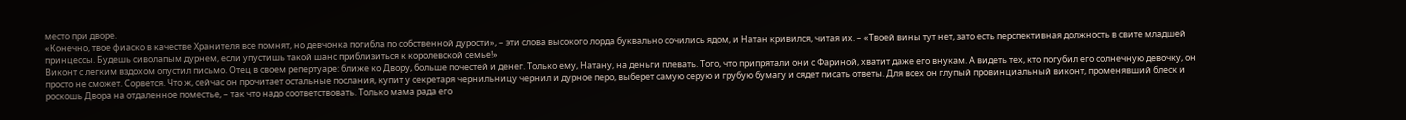место при дворе.
«Конечно, твое фиаско в качестве Хранителя все помнят, но девчонка погибла по собственной дурости», – эти слова высокого лорда буквально сочились ядом, и Натан кривился, читая их. – «Твоей вины тут нет, зато есть перспективная должность в свите младшей принцессы. Будешь сиволапым дурнем, если упустишь такой шанс приблизиться к королевской семье!»
Виконт с легким вздохом опустил письмо. Отец в своем репертуаре: ближе ко Двору, больше почестей и денег. Только ему, Натану, на деньги плевать. Того, что припрятали они с Фариной, хватит даже его внукам. А видеть тех, кто погубил его солнечную девочку, он просто не сможет. Сорвется. Что ж, сейчас он прочитает остальные послания, купит у секретаря чернильницу чернил и дурное перо, выберет самую серую и грубую бумагу и сядет писать ответы. Для всех он глупый провинциальный виконт, променявший блеск и роскошь Двора на отдаленное поместье, – так что надо соответствовать. Только мама рада его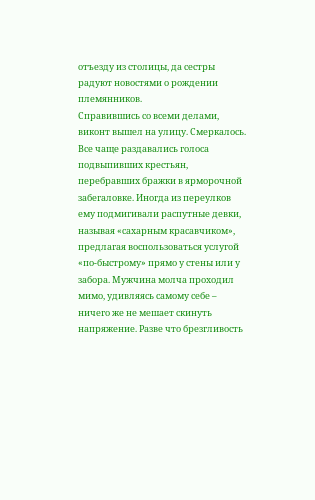отъезду из столицы, да сестры радуют новостями о рождении племянников.
Справившись со всеми делами, виконт вышел на улицу. Смеркалось. Все чаще раздавались голоса подвыпивших крестьян, перебравших бражки в ярморочной забегаловке. Иногда из переулков ему подмигивали распутные девки, называя «сахарным красавчиком», предлагая воспользоваться услугой «по-быстрому» прямо у стены или у забора. Мужчина молча проходил мимо, удивляясь самому себе – ничего же не мешает скинуть напряжение. Разве что брезгливость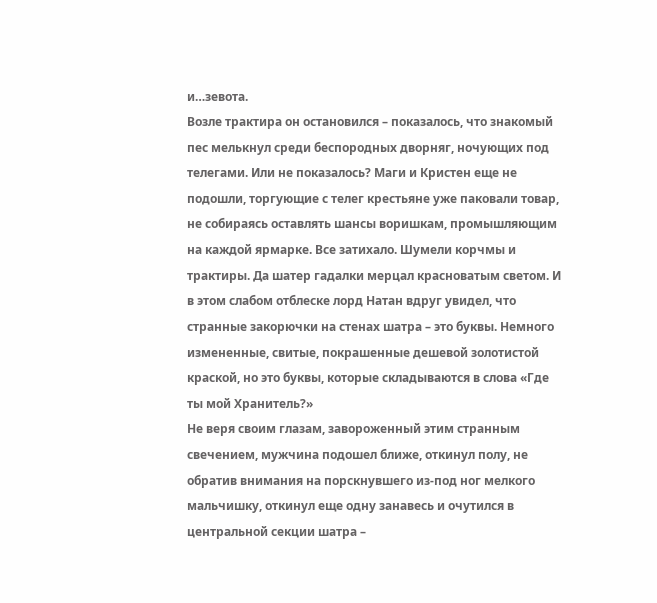и…зевота.
Возле трактира он остановился – показалось, что знакомый пес мелькнул среди беспородных дворняг, ночующих под телегами. Или не показалось? Маги и Кристен еще не подошли, торгующие с телег крестьяне уже паковали товар, не собираясь оставлять шансы воришкам, промышляющим на каждой ярмарке. Все затихало. Шумели корчмы и трактиры. Да шатер гадалки мерцал красноватым светом. И в этом слабом отблеске лорд Натан вдруг увидел, что странные закорючки на стенах шатра – это буквы. Немного измененные, свитые, покрашенные дешевой золотистой краской, но это буквы, которые складываются в слова «Где ты мой Хранитель?»
Не веря своим глазам, завороженный этим странным свечением, мужчина подошел ближе, откинул полу, не обратив внимания на порскнувшего из-под ног мелкого мальчишку, откинул еще одну занавесь и очутился в центральной секции шатра –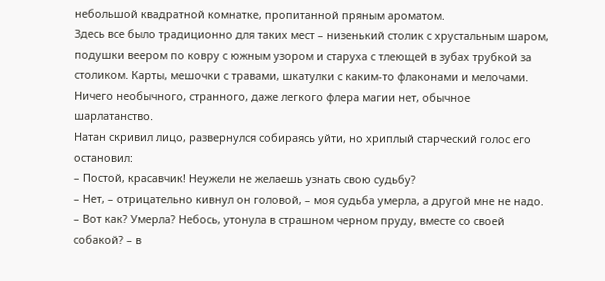небольшой квадратной комнатке, пропитанной пряным ароматом.
Здесь все было традиционно для таких мест – низенький столик с хрустальным шаром, подушки веером по ковру с южным узором и старуха с тлеющей в зубах трубкой за столиком. Карты, мешочки с травами, шкатулки с каким-то флаконами и мелочами. Ничего необычного, странного, даже легкого флера магии нет, обычное шарлатанство.
Натан скривил лицо, развернулся собираясь уйти, но хриплый старческий голос его остановил:
– Постой, красавчик! Неужели не желаешь узнать свою судьбу?
– Нет, – отрицательно кивнул он головой, – моя судьба умерла, а другой мне не надо.
– Вот как? Умерла? Небось, утонула в страшном черном пруду, вместе со своей собакой? – в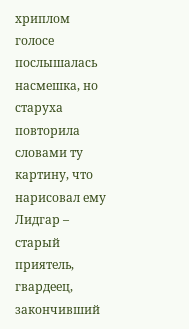хриплом голосе послышалась насмешка, но старуха повторила словами ту картину, что нарисовал ему Лидгар – старый приятель, гвардеец, закончивший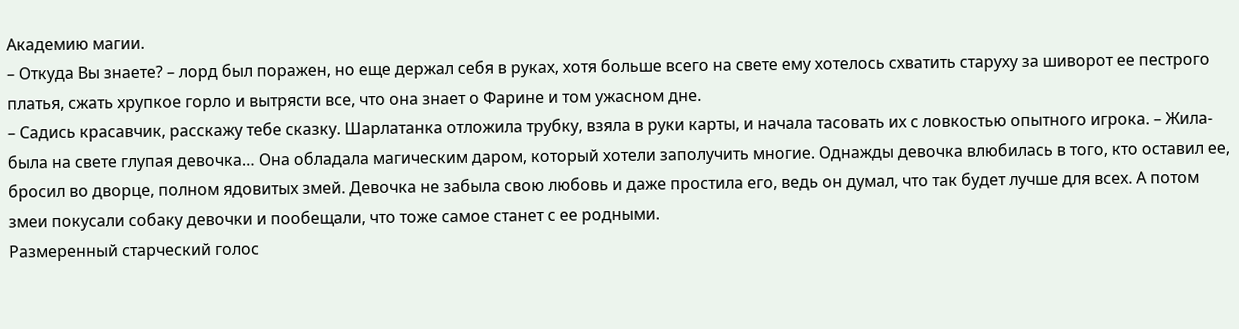Академию магии.
– Откуда Вы знаете? – лорд был поражен, но еще держал себя в руках, хотя больше всего на свете ему хотелось схватить старуху за шиворот ее пестрого платья, сжать хрупкое горло и вытрясти все, что она знает о Фарине и том ужасном дне.
– Садись красавчик, расскажу тебе сказку. Шарлатанка отложила трубку, взяла в руки карты, и начала тасовать их с ловкостью опытного игрока. – Жила-была на свете глупая девочка… Она обладала магическим даром, который хотели заполучить многие. Однажды девочка влюбилась в того, кто оставил ее, бросил во дворце, полном ядовитых змей. Девочка не забыла свою любовь и даже простила его, ведь он думал, что так будет лучше для всех. А потом змеи покусали собаку девочки и пообещали, что тоже самое станет с ее родными.
Размеренный старческий голос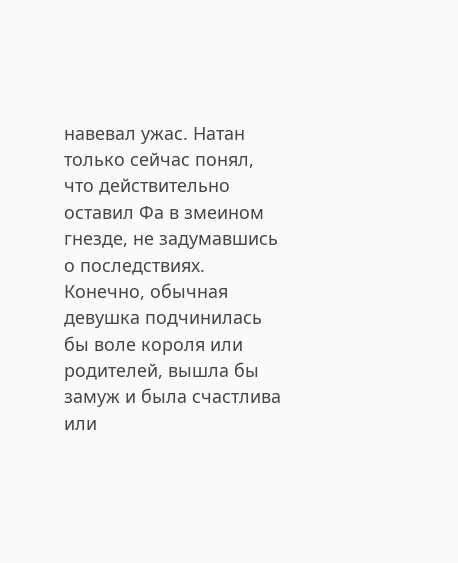навевал ужас. Натан только сейчас понял, что действительно оставил Фа в змеином гнезде, не задумавшись о последствиях. Конечно, обычная девушка подчинилась бы воле короля или родителей, вышла бы замуж и была счастлива или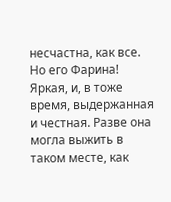несчастна, как все. Но его Фарина! Яркая, и, в тоже время, выдержанная и честная. Разве она могла выжить в таком месте, как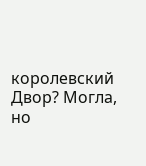королевский Двор? Могла, но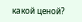какой ценой?